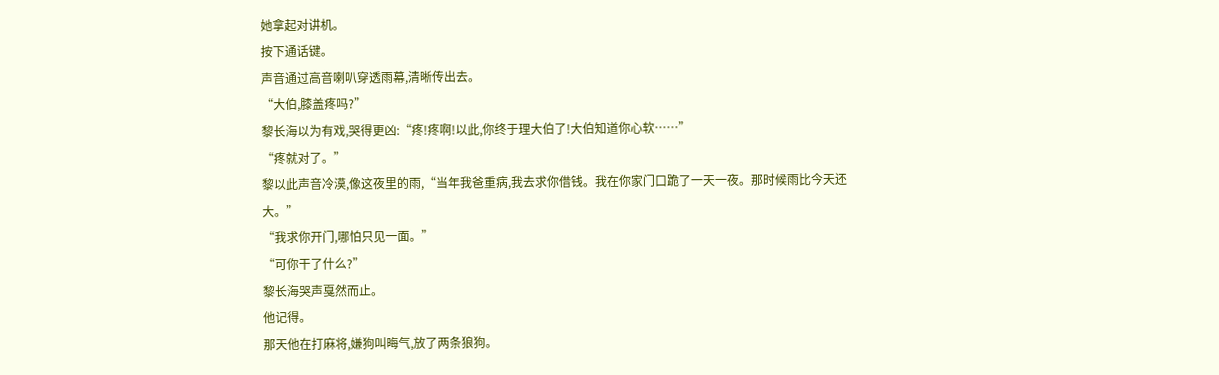她拿起对讲机。
按下通话键。
声音通过高音喇叭穿透雨幕,清晰传出去。
“大伯,膝盖疼吗?”
黎长海以为有戏,哭得更凶:“疼!疼啊!以此,你终于理大伯了!大伯知道你心软……”
“疼就对了。”
黎以此声音冷漠,像这夜里的雨,“当年我爸重病,我去求你借钱。我在你家门口跪了一天一夜。那时候雨比今天还大。”
“我求你开门,哪怕只见一面。”
“可你干了什么?”
黎长海哭声戛然而止。
他记得。
那天他在打麻将,嫌狗叫晦气,放了两条狼狗。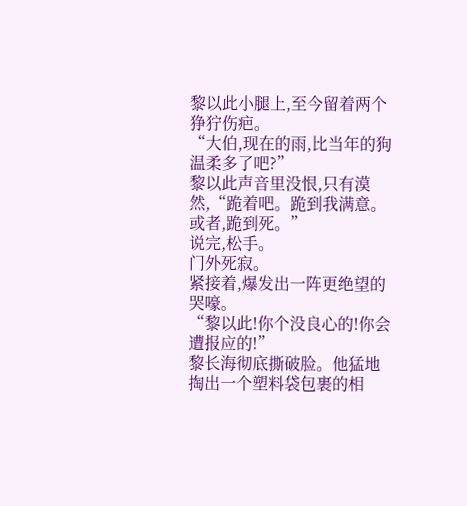黎以此小腿上,至今留着两个狰狞伤疤。
“大伯,现在的雨,比当年的狗温柔多了吧?”
黎以此声音里没恨,只有漠然,“跪着吧。跪到我满意。或者,跪到死。”
说完,松手。
门外死寂。
紧接着,爆发出一阵更绝望的哭嚎。
“黎以此!你个没良心的!你会遭报应的!”
黎长海彻底撕破脸。他猛地掏出一个塑料袋包裹的相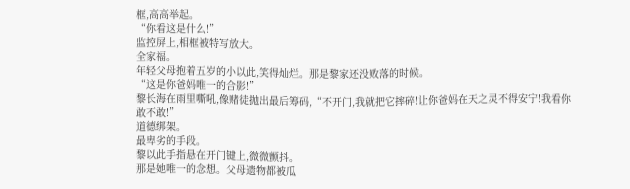框,高高举起。
“你看这是什么!”
监控屏上,相框被特写放大。
全家福。
年轻父母抱着五岁的小以此,笑得灿烂。那是黎家还没败落的时候。
“这是你爸妈唯一的合影!”
黎长海在雨里嘶吼,像赌徒抛出最后筹码,“不开门,我就把它摔碎!让你爸妈在天之灵不得安宁!我看你敢不敢!”
道德绑架。
最卑劣的手段。
黎以此手指悬在开门键上,微微颤抖。
那是她唯一的念想。父母遗物都被瓜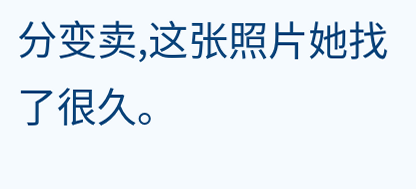分变卖,这张照片她找了很久。